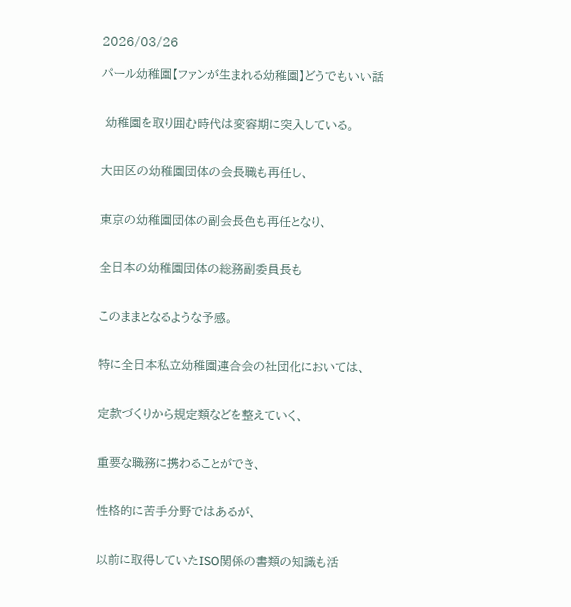2026/03/26

パール幼稚園【ファンが生まれる幼稚園】どうでもいい話


 幼稚園を取り囲む時代は変容期に突入している。


大田区の幼稚園団体の会長職も再任し、


東京の幼稚園団体の副会長色も再任となり、


全日本の幼稚園団体の総務副委員長も


このままとなるような予感。


特に全日本私立幼稚園連合会の社団化においては、


定款づくりから規定類などを整えていく、


重要な職務に携わることができ、


性格的に苦手分野ではあるが、


以前に取得していたISO関係の書類の知識も活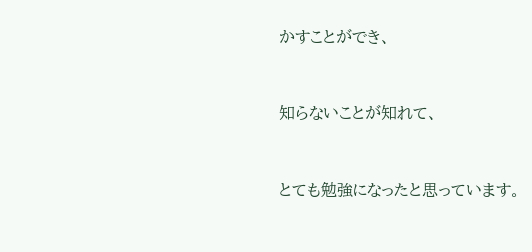かすことができ、


知らないことが知れて、


とても勉強になったと思っています。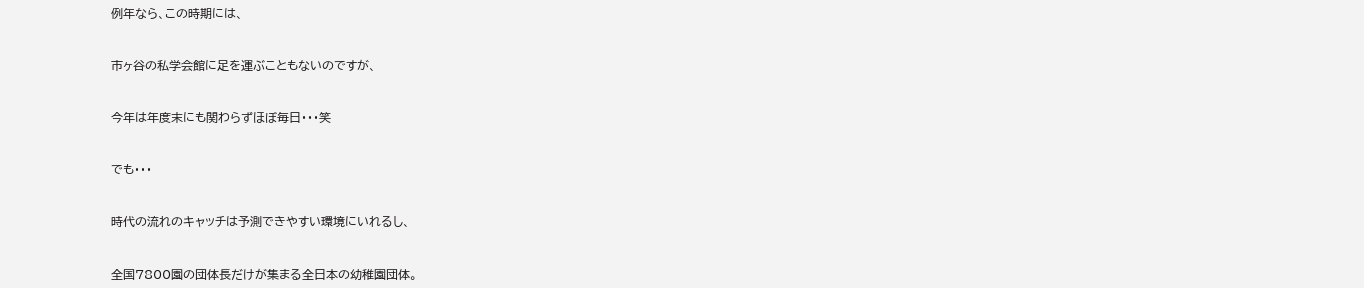例年なら、この時期には、


市ヶ谷の私学会館に足を運ぶこともないのですが、


今年は年度末にも関わらずほぼ毎日・・・笑


でも・・・


時代の流れのキャッチは予測できやすい環境にいれるし、


全国7800園の団体長だけが集まる全日本の幼稚園団体。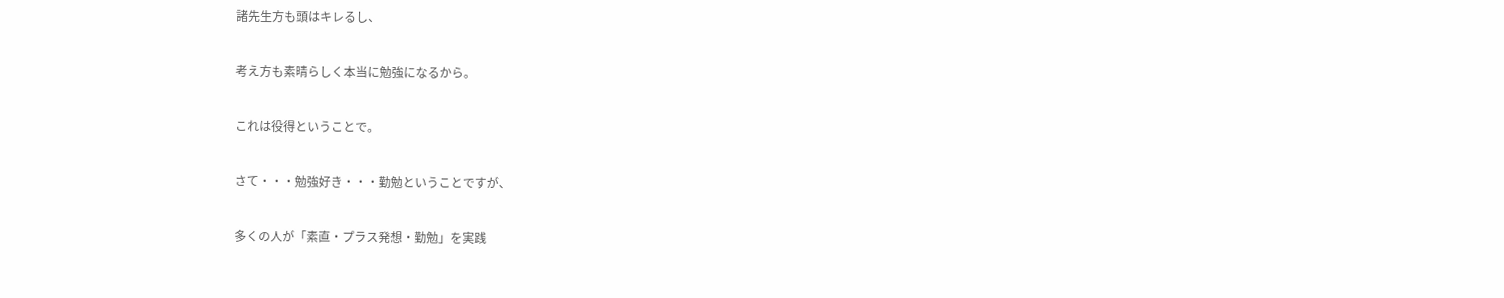諸先生方も頭はキレるし、


考え方も素晴らしく本当に勉強になるから。


これは役得ということで。


さて・・・勉強好き・・・勤勉ということですが、


多くの人が「素直・プラス発想・勤勉」を実践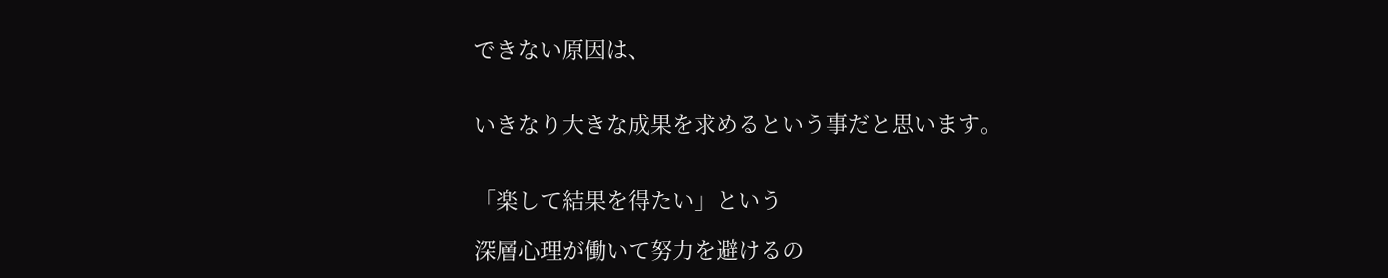できない原因は、


いきなり大きな成果を求めるという事だと思います。


「楽して結果を得たい」という

深層心理が働いて努力を避けるの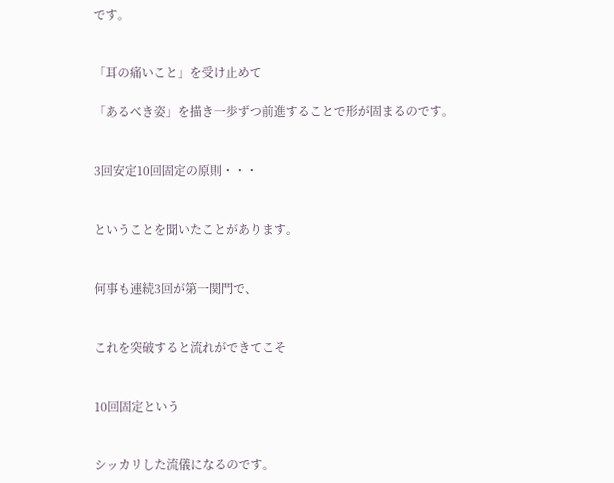です。


「耳の痛いこと」を受け止めて

「あるべき姿」を描き一歩ずつ前進することで形が固まるのです。


3回安定10回固定の原則・・・


ということを聞いたことがあります。


何事も連続3回が第一関門で、


これを突破すると流れができてこそ


10回固定という


シッカリした流儀になるのです。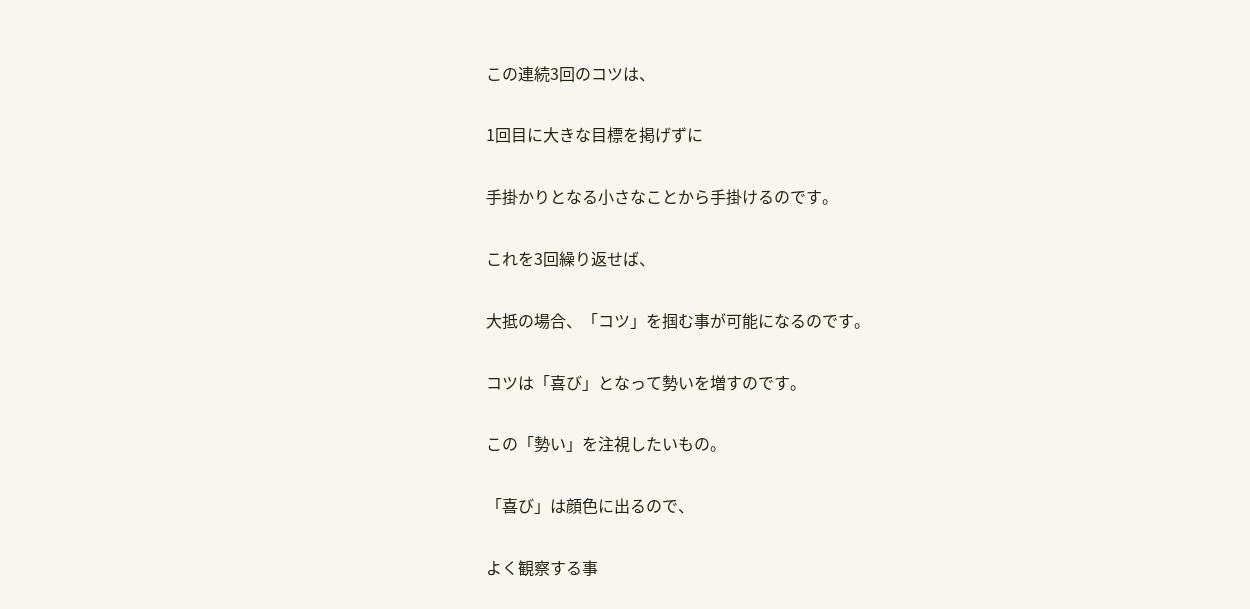この連続3回のコツは、


1回目に大きな目標を掲げずに


手掛かりとなる小さなことから手掛けるのです。


これを3回繰り返せば、


大抵の場合、「コツ」を掴む事が可能になるのです。


コツは「喜び」となって勢いを増すのです。


この「勢い」を注視したいもの。


「喜び」は顔色に出るので、


よく観察する事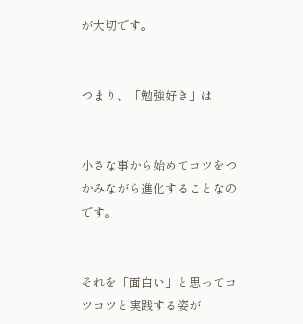が大切です。


つまり、「勉強好き」は


小さな事から始めてコツをつかみながら進化することなのです。


それを「面白い」と思ってコツコツと実践する姿が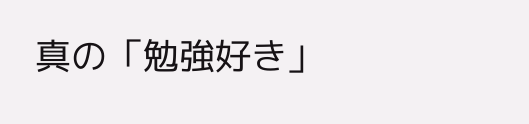真の「勉強好き」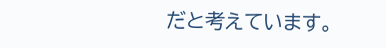だと考えています。